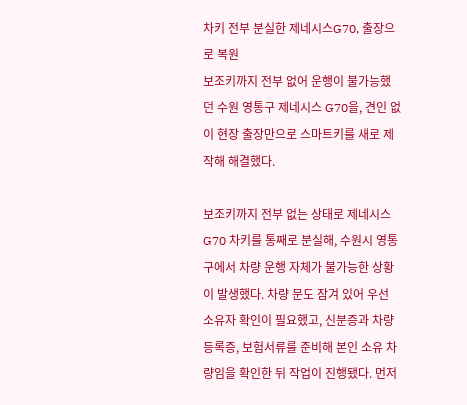차키 전부 분실한 제네시스G70, 출장으로 복원
보조키까지 전부 없어 운행이 불가능했던 수원 영통구 제네시스 G70을, 견인 없이 현장 출장만으로 스마트키를 새로 제작해 해결했다.

보조키까지 전부 없는 상태로 제네시스 G70 차키를 통째로 분실해, 수원시 영통구에서 차량 운행 자체가 불가능한 상황이 발생했다. 차량 문도 잠겨 있어 우선 소유자 확인이 필요했고, 신분증과 차량등록증, 보험서류를 준비해 본인 소유 차량임을 확인한 뒤 작업이 진행됐다. 먼저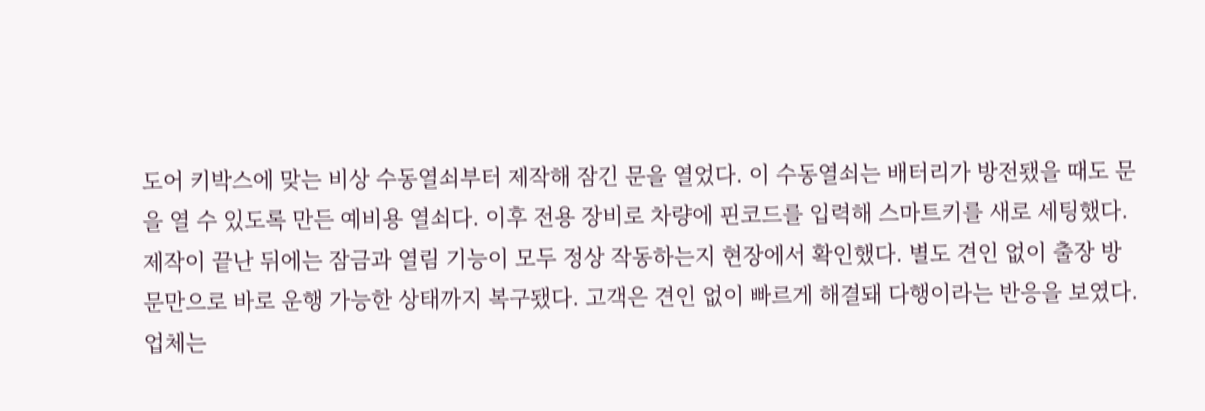도어 키박스에 맞는 비상 수동열쇠부터 제작해 잠긴 문을 열었다. 이 수동열쇠는 배터리가 방전됐을 때도 문을 열 수 있도록 만든 예비용 열쇠다. 이후 전용 장비로 차량에 핀코드를 입력해 스마트키를 새로 세팅했다. 제작이 끝난 뒤에는 잠금과 열림 기능이 모두 정상 작동하는지 현장에서 확인했다. 별도 견인 없이 출장 방문만으로 바로 운행 가능한 상태까지 복구됐다. 고객은 견인 없이 빠르게 해결돼 다행이라는 반응을 보였다. 업체는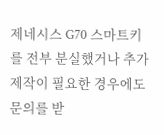제네시스 G70 스마트키를 전부 분실했거나 추가 제작이 필요한 경우에도 문의를 받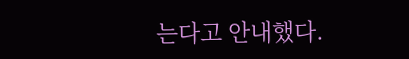는다고 안내했다.